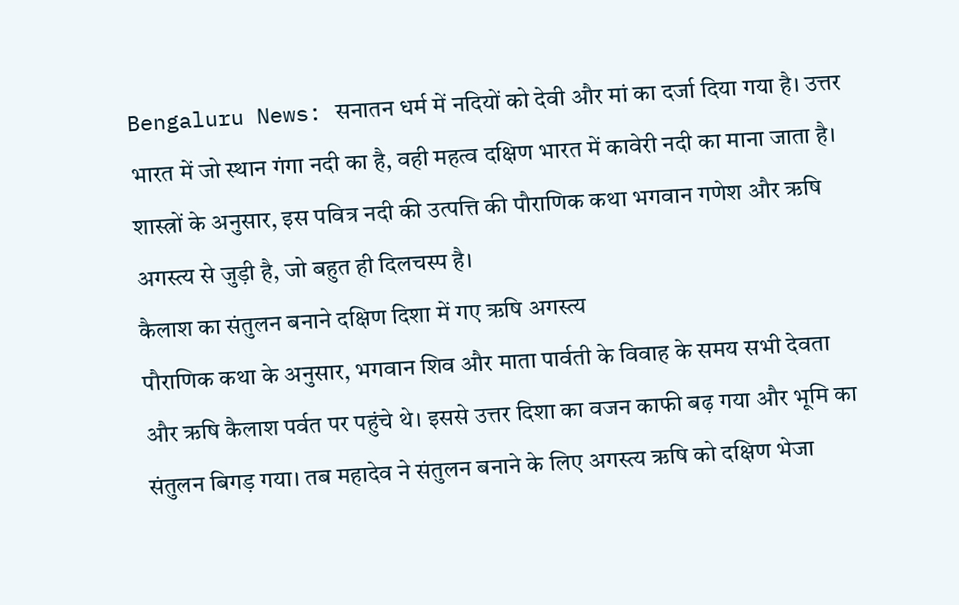Bengaluru News: सनातन धर्म में नदियों को देवी और मां का दर्जा दिया गया है। उत्तर भारत में जो स्थान गंगा नदी का है, वही महत्व दक्षिण भारत में कावेरी नदी का माना जाता है। शास्त्रों के अनुसार, इस पवित्र नदी की उत्पत्ति की पौराणिक कथा भगवान गणेश और ऋषि अगस्त्य से जुड़ी है, जो बहुत ही दिलचस्प है।
कैलाश का संतुलन बनाने दक्षिण दिशा में गए ऋषि अगस्त्य
पौराणिक कथा के अनुसार, भगवान शिव और माता पार्वती के विवाह के समय सभी देवता और ऋषि कैलाश पर्वत पर पहुंचे थे। इससे उत्तर दिशा का वजन काफी बढ़ गया और भूमि का संतुलन बिगड़ गया। तब महादेव ने संतुलन बनाने के लिए अगस्त्य ऋषि को दक्षिण भेजा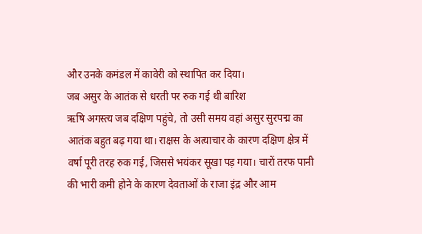और उनके कमंडल में कावेरी को स्थापित कर दिया।
जब असुर के आतंक से धरती पर रुक गई थी बारिश
ऋषि अगस्त्य जब दक्षिण पहुंचे, तो उसी समय वहां असुर सुरपद्म का आतंक बहुत बढ़ गया था। राक्षस के अत्याचार के कारण दक्षिण क्षेत्र में वर्षा पूरी तरह रुक गई, जिससे भयंकर सूखा पड़ गया। चारों तरफ पानी की भारी कमी होने के कारण देवताओं के राजा इंद्र और आम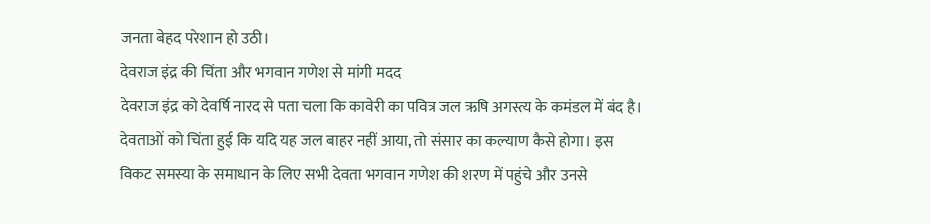जनता बेहद परेशान हो उठी।
देवराज इंद्र की चिंता और भगवान गणेश से मांगी मदद
देवराज इंद्र को देवर्षि नारद से पता चला कि कावेरी का पवित्र जल ऋषि अगस्त्य के कमंडल में बंद है। देवताओं को चिंता हुई कि यदि यह जल बाहर नहीं आया, तो संसार का कल्याण कैसे होगा। इस विकट समस्या के समाधान के लिए सभी देवता भगवान गणेश की शरण में पहुंचे और उनसे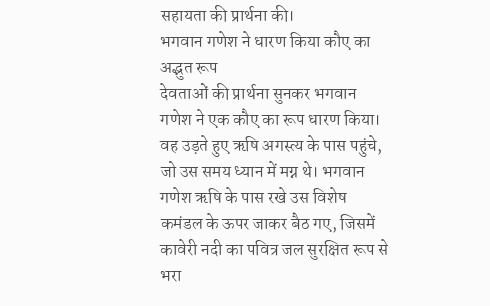सहायता की प्रार्थना की।
भगवान गणेश ने धारण किया कौए का अद्भुत रूप
देवताओं की प्रार्थना सुनकर भगवान गणेश ने एक कौए का रूप धारण किया। वह उड़ते हुए ऋषि अगस्त्य के पास पहुंचे, जो उस समय ध्यान में मग्न थे। भगवान गणेश ऋषि के पास रखे उस विशेष कमंडल के ऊपर जाकर बैठ गए, जिसमें कावेरी नदी का पवित्र जल सुरक्षित रूप से भरा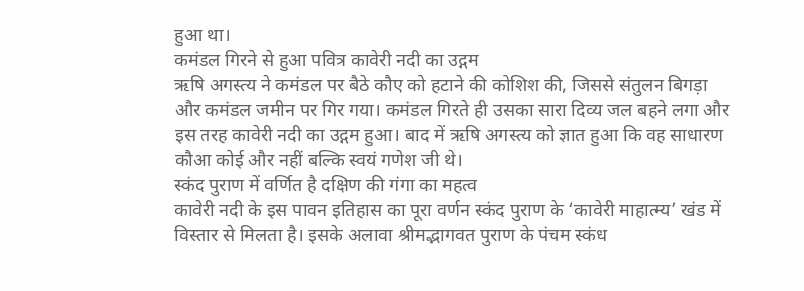हुआ था।
कमंडल गिरने से हुआ पवित्र कावेरी नदी का उद्गम
ऋषि अगस्त्य ने कमंडल पर बैठे कौए को हटाने की कोशिश की, जिससे संतुलन बिगड़ा और कमंडल जमीन पर गिर गया। कमंडल गिरते ही उसका सारा दिव्य जल बहने लगा और इस तरह कावेरी नदी का उद्गम हुआ। बाद में ऋषि अगस्त्य को ज्ञात हुआ कि वह साधारण कौआ कोई और नहीं बल्कि स्वयं गणेश जी थे।
स्कंद पुराण में वर्णित है दक्षिण की गंगा का महत्व
कावेरी नदी के इस पावन इतिहास का पूरा वर्णन स्कंद पुराण के ‘कावेरी माहात्म्य’ खंड में विस्तार से मिलता है। इसके अलावा श्रीमद्भागवत पुराण के पंचम स्कंध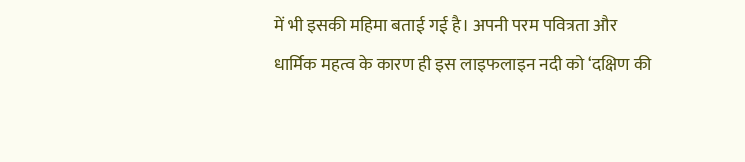में भी इसकी महिमा बताई गई है। अपनी परम पवित्रता और धार्मिक महत्व के कारण ही इस लाइफलाइन नदी को ‘दक्षिण की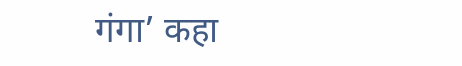गंगा’ कहा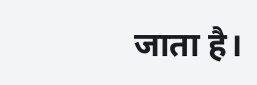जाता है।